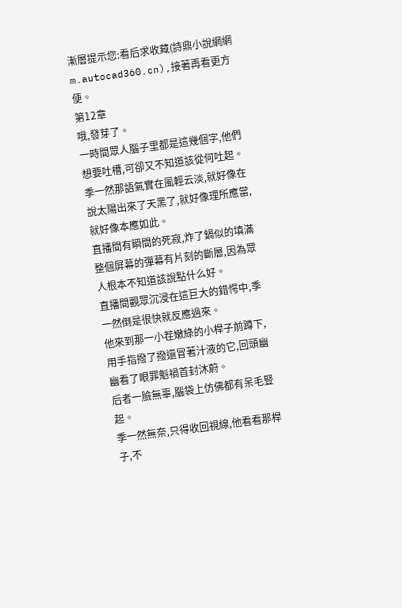漸層提示您:看后求收藏(詩鼎小說網網m.autocad360.cn),接著再看更方便。
第12章
哦,發芽了。
一時間眾人腦子里都是這幾個字,他們想要吐槽,可卻又不知道該從何吐起。
季一然那語氣實在風輕云淡,就好像在說太陽出來了天黑了,就好像理所應當,就好像本應如此。
直播間有瞬間的死寂,炸了鍋似的填滿整個屏幕的彈幕有片刻的斷層,因為眾人根本不知道該說點什么好。
直播間觀眾沉浸在這巨大的錯愕中,季一然倒是很快就反應過來。
他來到那一小茬嫩綠的小桿子前蹲下,用手指撥了撥還冒著汁液的它,回頭幽幽看了眼罪魁禍首封沐蔚。
后者一臉無辜,腦袋上仿佛都有呆毛豎起。
季一然無奈,只得收回視線,他看看那桿子,不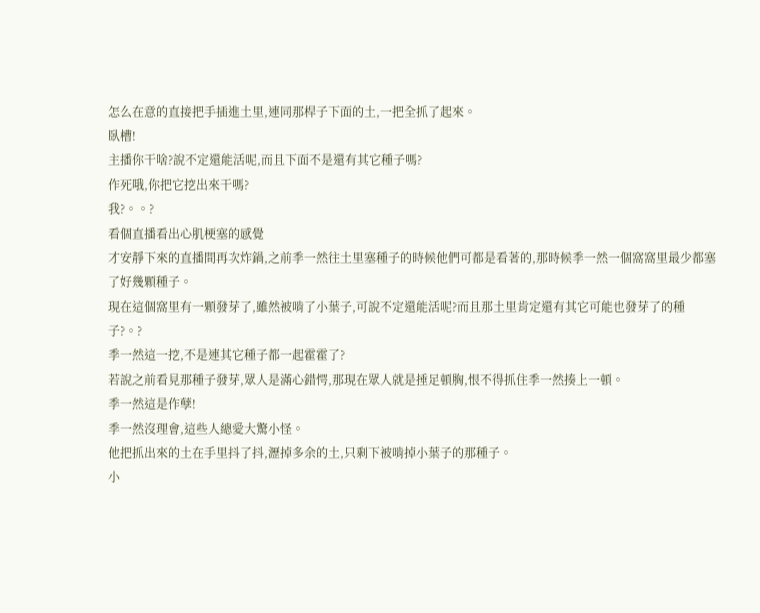怎么在意的直接把手插進土里,連同那桿子下面的土,一把全抓了起來。
臥槽!
主播你干啥?說不定還能活呢,而且下面不是還有其它種子嗎?
作死哦,你把它挖出來干嗎?
我?。。?
看個直播看出心肌梗塞的感覺
才安靜下來的直播間再次炸鍋,之前季一然往土里塞種子的時候他們可都是看著的,那時候季一然一個窩窩里最少都塞了好幾顆種子。
現在這個窩里有一顆發芽了,雖然被啃了小葉子,可說不定還能活呢?而且那土里肯定還有其它可能也發芽了的種子?。?
季一然這一挖,不是連其它種子都一起霍霍了?
若說之前看見那種子發芽,眾人是滿心錯愕,那現在眾人就是捶足頓胸,恨不得抓住季一然揍上一頓。
季一然這是作孽!
季一然沒理會,這些人總愛大驚小怪。
他把抓出來的土在手里抖了抖,瀝掉多余的土,只剩下被啃掉小葉子的那種子。
小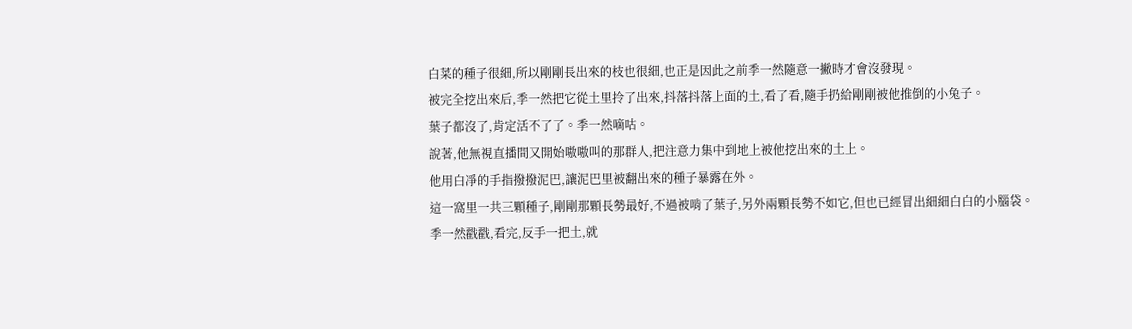白菜的種子很細,所以剛剛長出來的枝也很細,也正是因此之前季一然隨意一撇時才會沒發現。
被完全挖出來后,季一然把它從土里拎了出來,抖落抖落上面的土,看了看,隨手扔給剛剛被他推倒的小兔子。
葉子都沒了,肯定活不了了。季一然嘀咕。
說著,他無視直播間又開始嗷嗷叫的那群人,把注意力集中到地上被他挖出來的土上。
他用白凈的手指撥撥泥巴,讓泥巴里被翻出來的種子暴露在外。
這一窩里一共三顆種子,剛剛那顆長勢最好,不過被啃了葉子,另外兩顆長勢不如它,但也已經冒出細細白白的小腦袋。
季一然戳戳,看完,反手一把土,就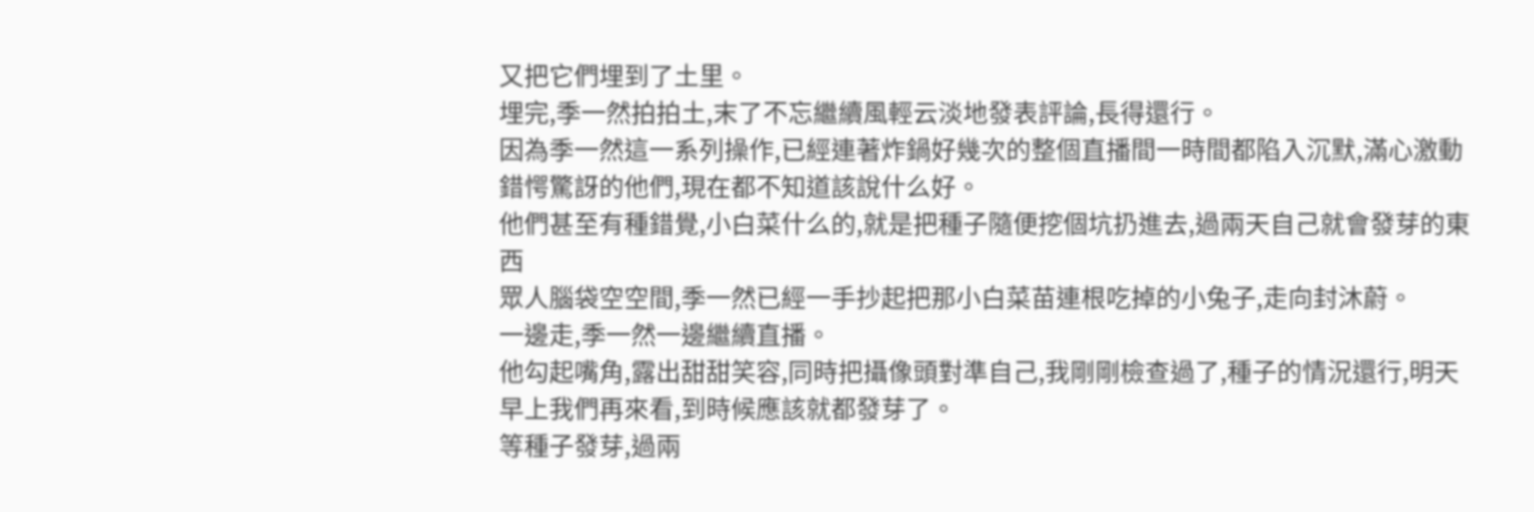又把它們埋到了土里。
埋完,季一然拍拍土,末了不忘繼續風輕云淡地發表評論,長得還行。
因為季一然這一系列操作,已經連著炸鍋好幾次的整個直播間一時間都陷入沉默,滿心激動錯愕驚訝的他們,現在都不知道該說什么好。
他們甚至有種錯覺,小白菜什么的,就是把種子隨便挖個坑扔進去,過兩天自己就會發芽的東西
眾人腦袋空空間,季一然已經一手抄起把那小白菜苗連根吃掉的小兔子,走向封沐蔚。
一邊走,季一然一邊繼續直播。
他勾起嘴角,露出甜甜笑容,同時把攝像頭對準自己,我剛剛檢查過了,種子的情況還行,明天早上我們再來看,到時候應該就都發芽了。
等種子發芽,過兩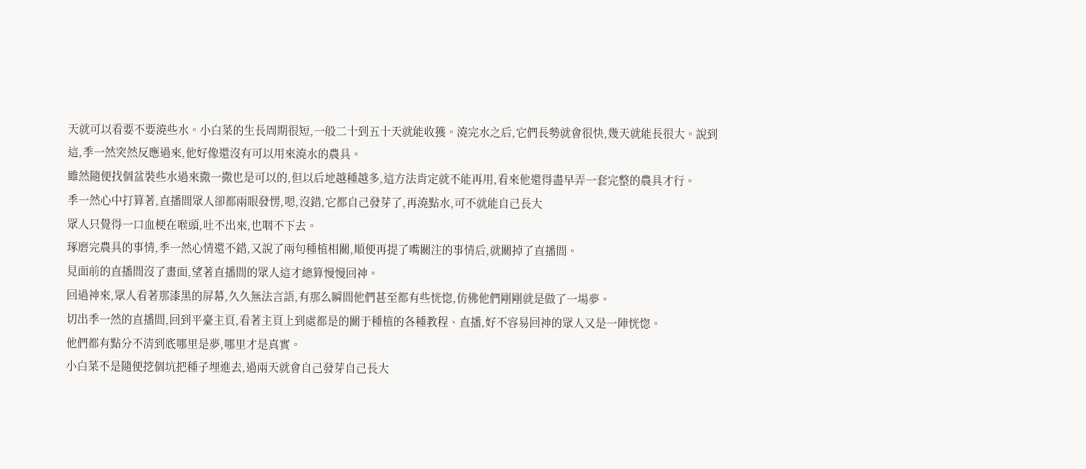天就可以看要不要澆些水。小白菜的生長周期很短,一般二十到五十天就能收獲。澆完水之后,它們長勢就會很快,幾天就能長很大。說到這,季一然突然反應過來,他好像還沒有可以用來澆水的農具。
雖然隨便找個盆裝些水過來撒一撒也是可以的,但以后地越種越多,這方法肯定就不能再用,看來他還得盡早弄一套完整的農具才行。
季一然心中打算著,直播間眾人卻都兩眼發愣,嗯,沒錯,它都自己發芽了,再澆點水,可不就能自己長大
眾人只覺得一口血梗在喉頭,吐不出來,也咽不下去。
琢磨完農具的事情,季一然心情還不錯,又說了兩句種植相關,順便再提了嘴關注的事情后,就關掉了直播間。
見面前的直播間沒了畫面,望著直播間的眾人這才總算慢慢回神。
回過神來,眾人看著那漆黑的屏幕,久久無法言語,有那么瞬間他們甚至都有些恍惚,仿佛他們剛剛就是做了一場夢。
切出季一然的直播間,回到平臺主頁,看著主頁上到處都是的關于種植的各種教程、直播,好不容易回神的眾人又是一陣恍惚。
他們都有點分不清到底哪里是夢,哪里才是真實。
小白菜不是隨便挖個坑把種子埋進去,過兩天就會自己發芽自己長大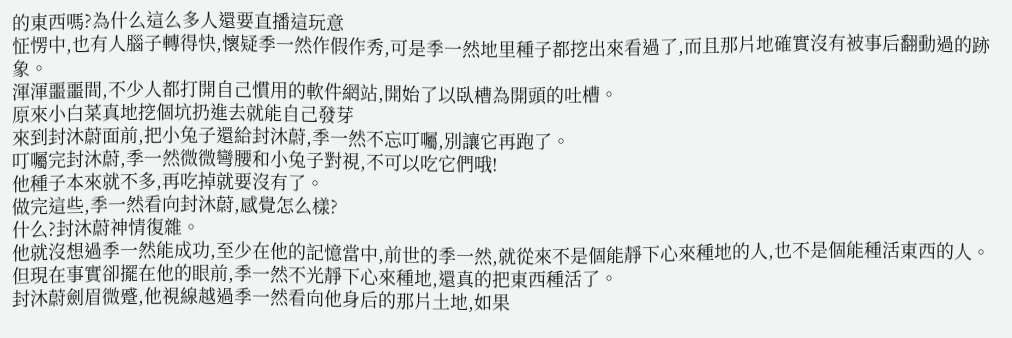的東西嗎?為什么這么多人還要直播這玩意
怔愣中,也有人腦子轉得快,懷疑季一然作假作秀,可是季一然地里種子都挖出來看過了,而且那片地確實沒有被事后翻動過的跡象。
渾渾噩噩間,不少人都打開自己慣用的軟件網站,開始了以臥槽為開頭的吐槽。
原來小白菜真地挖個坑扔進去就能自己發芽
來到封沐蔚面前,把小兔子還給封沐蔚,季一然不忘叮囑,別讓它再跑了。
叮囑完封沐蔚,季一然微微彎腰和小兔子對視,不可以吃它們哦!
他種子本來就不多,再吃掉就要沒有了。
做完這些,季一然看向封沐蔚,感覺怎么樣?
什么?封沐蔚神情復雜。
他就沒想過季一然能成功,至少在他的記憶當中,前世的季一然,就從來不是個能靜下心來種地的人,也不是個能種活東西的人。
但現在事實卻擺在他的眼前,季一然不光靜下心來種地,還真的把東西種活了。
封沐蔚劍眉微蹙,他視線越過季一然看向他身后的那片土地,如果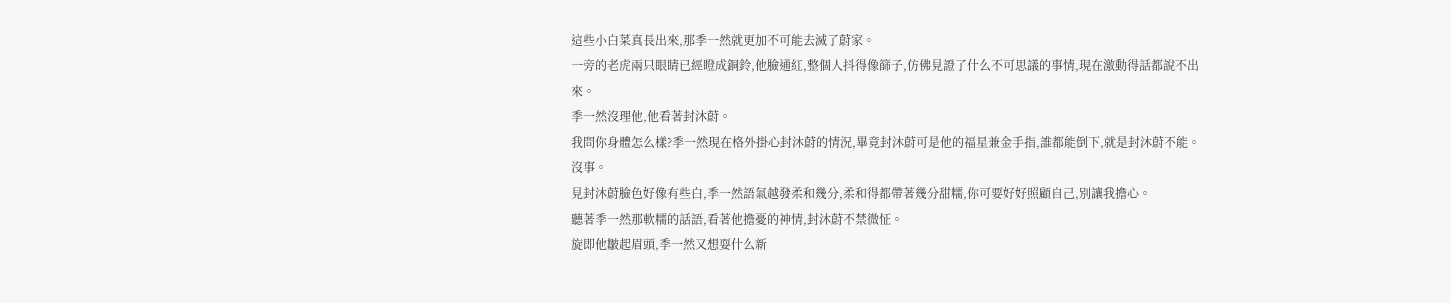這些小白菜真長出來,那季一然就更加不可能去滅了蔚家。
一旁的老虎兩只眼睛已經瞪成銅鈴,他臉通紅,整個人抖得像篩子,仿佛見證了什么不可思議的事情,現在激動得話都說不出來。
季一然沒理他,他看著封沐蔚。
我問你身體怎么樣?季一然現在格外掛心封沐蔚的情況,畢竟封沐蔚可是他的福星兼金手指,誰都能倒下,就是封沐蔚不能。
沒事。
見封沐蔚臉色好像有些白,季一然語氣越發柔和幾分,柔和得都帶著幾分甜糯,你可要好好照顧自己,別讓我擔心。
聽著季一然那軟糯的話語,看著他擔憂的神情,封沐蔚不禁微怔。
旋即他皺起眉頭,季一然又想耍什么新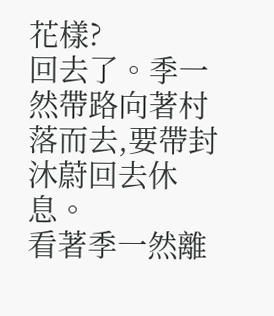花樣?
回去了。季一然帶路向著村落而去,要帶封沐蔚回去休息。
看著季一然離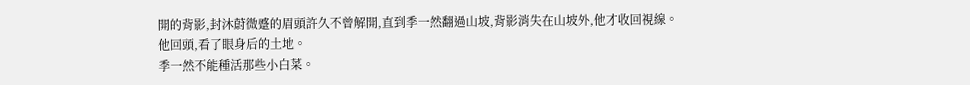開的背影,封沐蔚微蹙的眉頭許久不曾解開,直到季一然翻過山坡,背影消失在山坡外,他才收回視線。
他回頭,看了眼身后的土地。
季一然不能種活那些小白菜。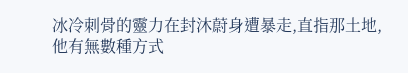冰冷刺骨的靈力在封沐蔚身遭暴走,直指那土地,他有無數種方式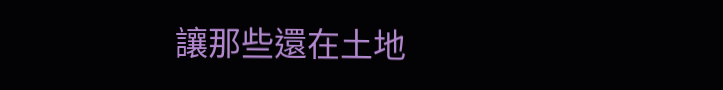讓那些還在土地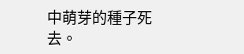中萌芽的種子死去。